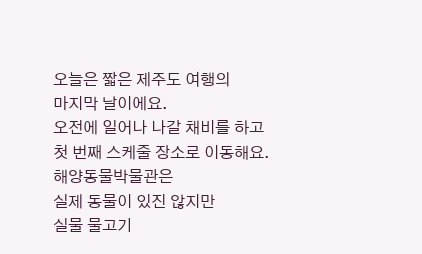오늘은 짧은 제주도 여행의
마지막 날이에요.
오전에 일어나 나갈 채비를 하고
첫 번째 스케줄 장소로 이동해요.
해양동물박물관은
실제 동물이 있진 않지만
실물 물고기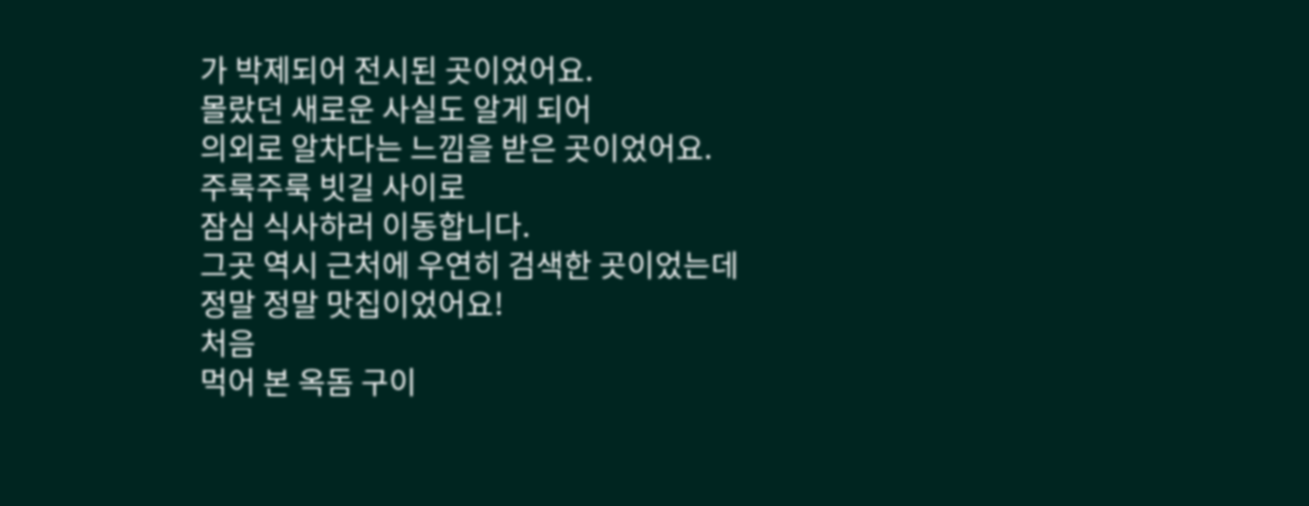가 박제되어 전시된 곳이었어요.
몰랐던 새로운 사실도 알게 되어
의외로 알차다는 느낌을 받은 곳이었어요.
주룩주룩 빗길 사이로
잠심 식사하러 이동합니다.
그곳 역시 근처에 우연히 검색한 곳이었는데
정말 정말 맛집이었어요!
처음
먹어 본 옥돔 구이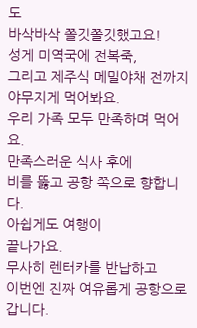도
바삭바삭 쫄깃쫄깃했고요!
성게 미역국에 전복죽,
그리고 제주식 메밀야채 전까지 야무지게 먹어봐요.
우리 가족 모두 만족하며 먹어요.
만족스러운 식사 후에
비를 뚫고 공항 쪽으로 향합니다.
아쉽게도 여행이
끝나가요.
무사히 렌터카를 반납하고
이번엔 진짜 여유롭게 공항으로 갑니다.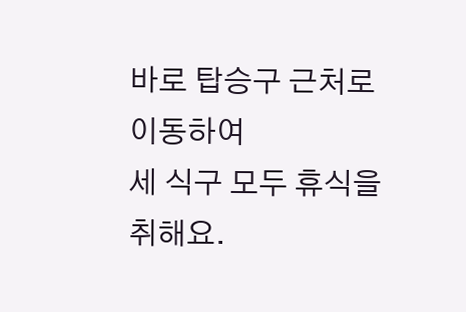바로 탑승구 근처로 이동하여
세 식구 모두 휴식을 취해요.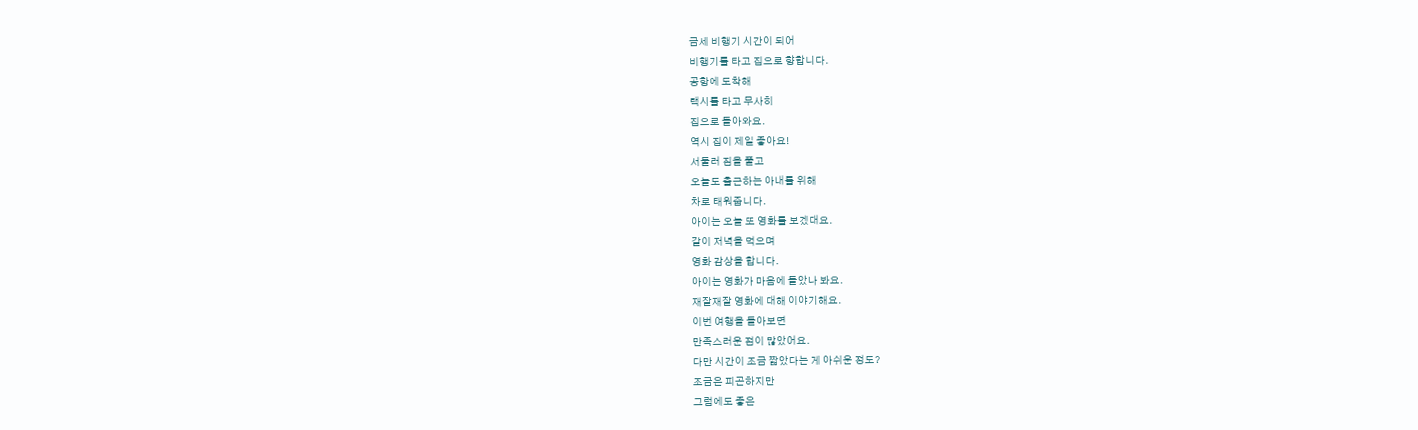금세 비행기 시간이 되어
비행기를 타고 집으로 향합니다.
공항에 도착해
택시를 타고 무사히
집으로 돌아와요.
역시 집이 제일 좋아요!
서둘러 짐을 풀고
오늘도 출근하는 아내를 위해
차로 태워줍니다.
아이는 오늘 또 영화를 보겠대요.
같이 저녁을 먹으며
영화 감상을 합니다.
아이는 영화가 마음에 들았나 봐요.
재잘재잘 영화에 대해 이야기해요.
이번 여행을 돌아보면
만족스러운 점이 많았어요.
다만 시간이 조금 짧았다는 게 아쉬운 정도?
조금은 피곤하지만
그럼에도 좋은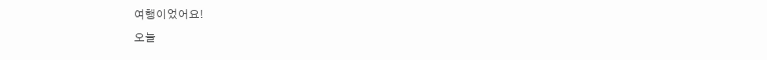여행이었어요!
오늘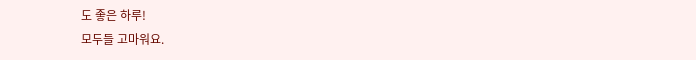도 좋은 하루!
모두들 고마워요.